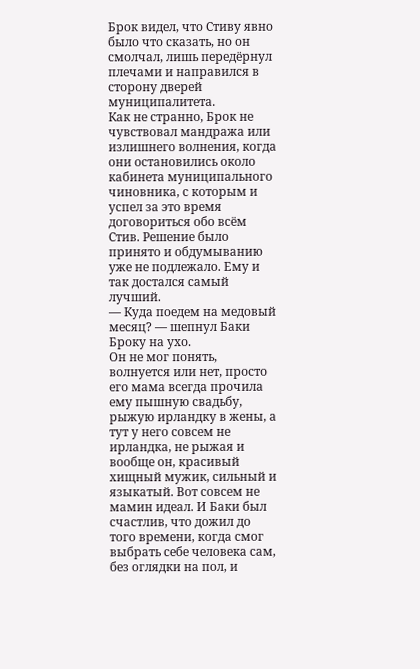Брок видел, что Стиву явно было что сказать, но он смолчал, лишь передёрнул плечами и направился в сторону дверей муниципалитета.
Как не странно, Брок не чувствовал мандража или излишнего волнения, когда они остановились около кабинета муниципального чиновника, с которым и успел за это время договориться обо всём Стив. Решение было принято и обдумыванию уже не подлежало. Ему и так достался самый лучший.
— Куда поедем на медовый месяц? — шепнул Баки Броку на ухо.
Он не мог понять, волнуется или нет, просто его мама всегда прочила ему пышную свадьбу, рыжую ирландку в жены, а тут у него совсем не ирландка, не рыжая и вообще он, красивый хищный мужик, сильный и языкатый. Вот совсем не мамин идеал. И Баки был счастлив, что дожил до того времени, когда смог выбрать себе человека сам, без оглядки на пол, и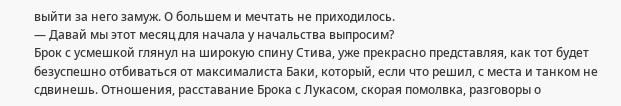выйти за него замуж. О большем и мечтать не приходилось.
— Давай мы этот месяц для начала у начальства выпросим?
Брок с усмешкой глянул на широкую спину Стива, уже прекрасно представляя, как тот будет безуспешно отбиваться от максималиста Баки, который, если что решил, с места и танком не сдвинешь. Отношения, расставание Брока с Лукасом, скорая помолвка, разговоры о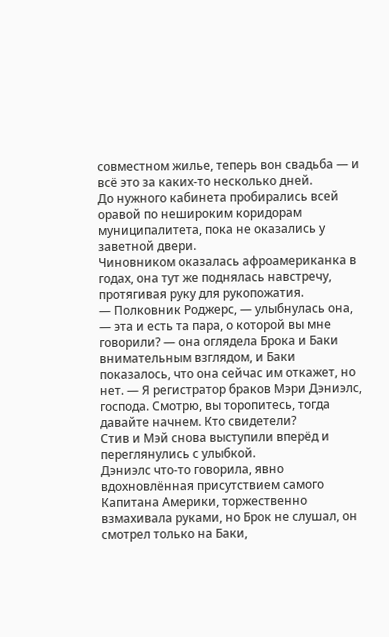совместном жилье, теперь вон свадьба — и всё это за каких-то несколько дней.
До нужного кабинета пробирались всей оравой по нешироким коридорам муниципалитета, пока не оказались у заветной двери.
Чиновником оказалась афроамериканка в годах, она тут же поднялась навстречу, протягивая руку для рукопожатия.
— Полковник Роджерс, — улыбнулась она, — эта и есть та пара, о которой вы мне говорили? — она оглядела Брока и Баки внимательным взглядом, и Баки показалось, что она сейчас им откажет, но нет. — Я регистратор браков Мэри Дэниэлс, господа. Смотрю, вы торопитесь, тогда давайте начнем. Кто свидетели?
Стив и Мэй снова выступили вперёд и переглянулись с улыбкой.
Дэниэлс что-то говорила, явно вдохновлённая присутствием самого Капитана Америки, торжественно взмахивала руками, но Брок не слушал, он смотрел только на Баки,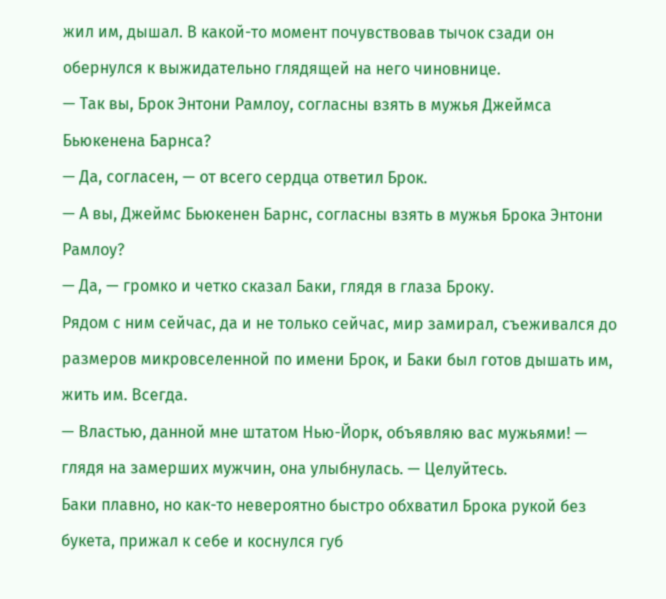жил им, дышал. В какой-то момент почувствовав тычок сзади он обернулся к выжидательно глядящей на него чиновнице.
— Так вы, Брок Энтони Рамлоу, согласны взять в мужья Джеймса Бьюкенена Барнса?
— Да, согласен, — от всего сердца ответил Брок.
— А вы, Джеймс Бьюкенен Барнс, согласны взять в мужья Брока Энтони Рамлоу?
— Да, — громко и четко сказал Баки, глядя в глаза Броку.
Рядом с ним сейчас, да и не только сейчас, мир замирал, съеживался до размеров микровселенной по имени Брок, и Баки был готов дышать им, жить им. Всегда.
— Властью, данной мне штатом Нью-Йорк, объявляю вас мужьями! — глядя на замерших мужчин, она улыбнулась. — Целуйтесь.
Баки плавно, но как-то невероятно быстро обхватил Брока рукой без букета, прижал к себе и коснулся губ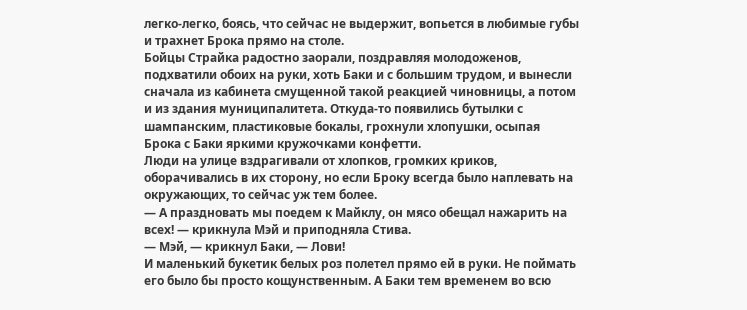легко-легко, боясь, что сейчас не выдержит, вопьется в любимые губы и трахнет Брока прямо на столе.
Бойцы Страйка радостно заорали, поздравляя молодоженов, подхватили обоих на руки, хоть Баки и с большим трудом, и вынесли сначала из кабинета смущенной такой реакцией чиновницы, а потом и из здания муниципалитета. Откуда-то появились бутылки с шампанским, пластиковые бокалы, грохнули хлопушки, осыпая Брока с Баки яркими кружочками конфетти.
Люди на улице вздрагивали от хлопков, громких криков, оборачивались в их сторону, но если Броку всегда было наплевать на окружающих, то сейчас уж тем более.
— А праздновать мы поедем к Майклу, он мясо обещал нажарить на всех! — крикнула Мэй и приподняла Стива.
— Мэй, — крикнул Баки, — Лови!
И маленький букетик белых роз полетел прямо ей в руки. Не поймать его было бы просто кощунственным. А Баки тем временем во всю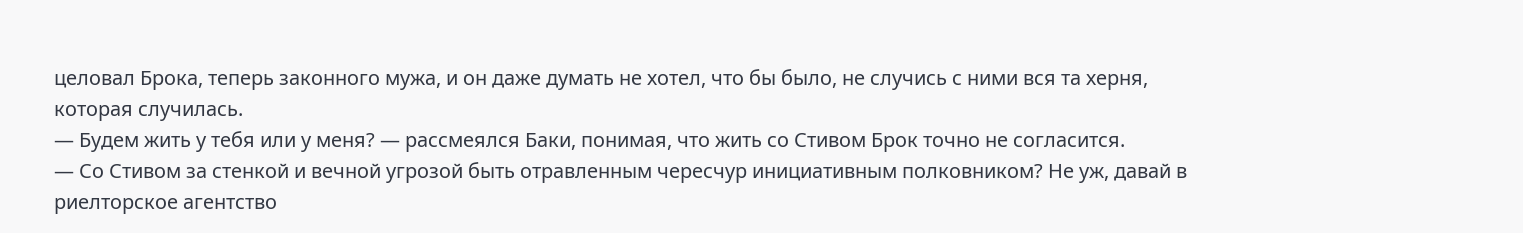целовал Брока, теперь законного мужа, и он даже думать не хотел, что бы было, не случись с ними вся та херня, которая случилась.
— Будем жить у тебя или у меня? — рассмеялся Баки, понимая, что жить со Стивом Брок точно не согласится.
— Со Стивом за стенкой и вечной угрозой быть отравленным чересчур инициативным полковником? Не уж, давай в риелторское агентство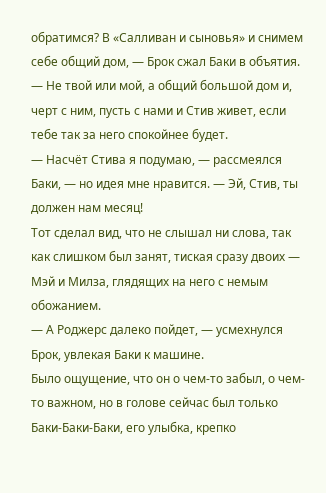обратимся? В «Салливан и сыновья» и снимем себе общий дом, — Брок сжал Баки в объятия. — Не твой или мой, а общий большой дом и, черт с ним, пусть с нами и Стив живет, если тебе так за него спокойнее будет.
— Насчёт Стива я подумаю, — рассмеялся Баки, — но идея мне нравится. — Эй, Стив, ты должен нам месяц!
Тот сделал вид, что не слышал ни слова, так как слишком был занят, тиская сразу двоих — Мэй и Милза, глядящих на него с немым обожанием.
— А Роджерс далеко пойдет, — усмехнулся Брок, увлекая Баки к машине.
Было ощущение, что он о чем-то забыл, о чем-то важном, но в голове сейчас был только Баки-Баки-Баки, его улыбка, крепко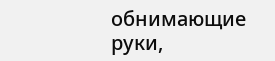обнимающие руки,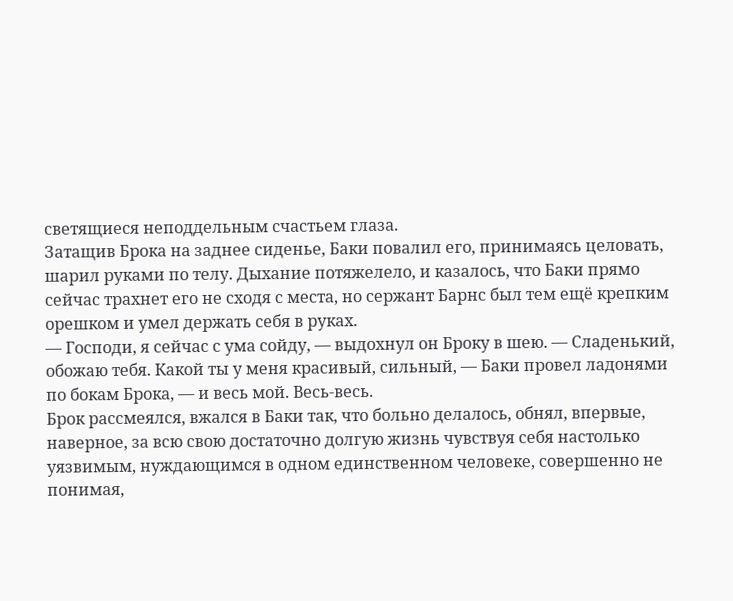светящиеся неподдельным счастьем глаза.
Затащив Брока на заднее сиденье, Баки повалил его, принимаясь целовать, шарил руками по телу. Дыхание потяжелело, и казалось, что Баки прямо сейчас трахнет его не сходя с места, но сержант Барнс был тем ещё крепким орешком и умел держать себя в руках.
— Господи, я сейчас с ума сойду, — выдохнул он Броку в шею. — Сладенький, обожаю тебя. Какой ты у меня красивый, сильный, — Баки провел ладонями по бокам Брока, — и весь мой. Весь-весь.
Брок рассмеялся, вжался в Баки так, что больно делалось, обнял, впервые, наверное, за всю свою достаточно долгую жизнь чувствуя себя настолько уязвимым, нуждающимся в одном единственном человеке, совершенно не понимая,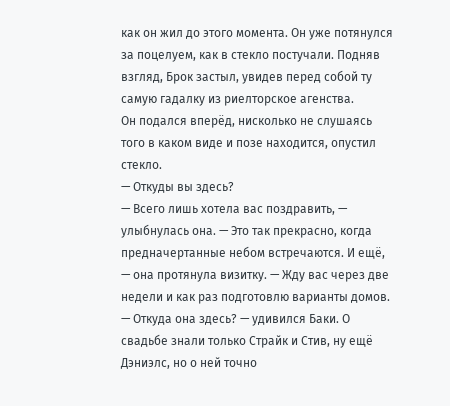как он жил до этого момента. Он уже потянулся за поцелуем, как в стекло постучали. Подняв взгляд, Брок застыл, увидев перед собой ту самую гадалку из риелторское агенства.
Он подался вперёд, нисколько не слушаясь того в каком виде и позе находится, опустил стекло.
— Откуды вы здесь?
— Всего лишь хотела вас поздравить, — улыбнулась она. — Это так прекрасно, когда предначертанные небом встречаются. И ещё, — она протянула визитку. — Жду вас через две недели и как раз подготовлю варианты домов.
— Откуда она здесь? — удивился Баки. О свадьбе знали только Страйк и Стив, ну ещё Дэниэлс, но о ней точно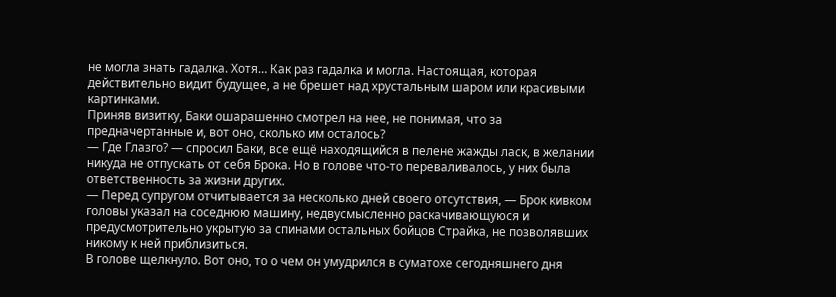не могла знать гадалка. Хотя… Как раз гадалка и могла. Настоящая, которая действительно видит будущее, а не брешет над хрустальным шаром или красивыми картинками.
Приняв визитку, Баки ошарашенно смотрел на нее, не понимая, что за предначертанные и, вот оно, сколько им осталось?
— Где Глазго? — спросил Баки, все ещё находящийся в пелене жажды ласк, в желании никуда не отпускать от себя Брока. Но в голове что-то переваливалось, у них была ответственность за жизни других.
— Перед супругом отчитывается за несколько дней своего отсутствия, — Брок кивком головы указал на соседнюю машину, недвусмысленно раскачивающуюся и предусмотрительно укрытую за спинами остальных бойцов Страйка, не позволявших никому к ней приблизиться.
В голове щелкнуло. Вот оно, то о чем он умудрился в суматохе сегодняшнего дня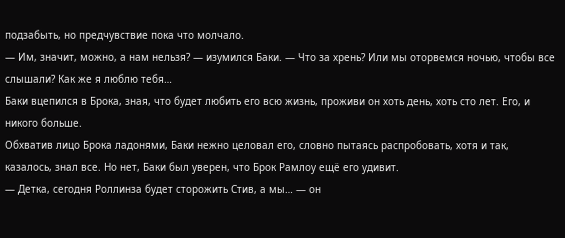подзабыть, но предчувствие пока что молчало.
— Им, значит, можно, а нам нельзя? — изумился Баки. — Что за хрень? Или мы оторвемся ночью, чтобы все слышали? Как же я люблю тебя…
Баки вцепился в Брока, зная, что будет любить его всю жизнь, проживи он хоть день, хоть сто лет. Его, и никого больше.
Обхватив лицо Брока ладонями, Баки нежно целовал его, словно пытаясь распробовать, хотя и так, казалось, знал все. Но нет, Баки был уверен, что Брок Рамлоу ещё его удивит.
— Детка, сегодня Роллинза будет сторожить Стив, а мы… — он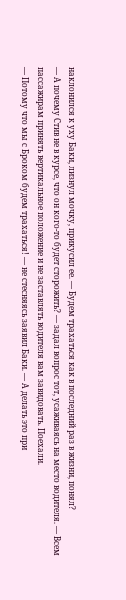наклонился к уху Баки, лизнул мочку, прикусил ее. — Будем трахаться как в последний раз в жизни, понял?
— А почему Стив не в курсе, что он кого-то будет сторожить? — задал вопрос тот, усаживаясь на место водителя. — Всем пассажирам принять вертикальное положение и не заставлять водителя вам завидовать. Поехали.
— Потому что мы с Броком будем трахаться! — не стесняясь заявил Баки. — А делать это при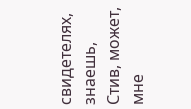свидетелях, знаешь, Стив, может, мне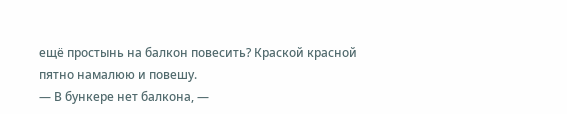ещё простынь на балкон повесить? Краской красной пятно намалюю и повешу.
— В бункере нет балкона, —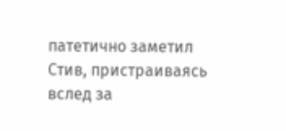патетично заметил Стив, пристраиваясь вслед за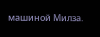машиной Милза.